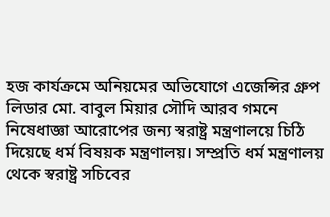হজ কার্যক্রমে অনিয়মের অভিযোগে এজেন্সির গ্রুপ লিডার মো. বাবুল মিয়ার সৌদি আরব গমনে নিষেধাজ্ঞা আরোপের জন্য স্বরাষ্ট্র মন্ত্রণালয়ে চিঠি দিয়েছে ধর্ম বিষয়ক মন্ত্রণালয়। সম্প্রতি ধর্ম মন্ত্রণালয় থেকে স্বরাষ্ট্র সচিবের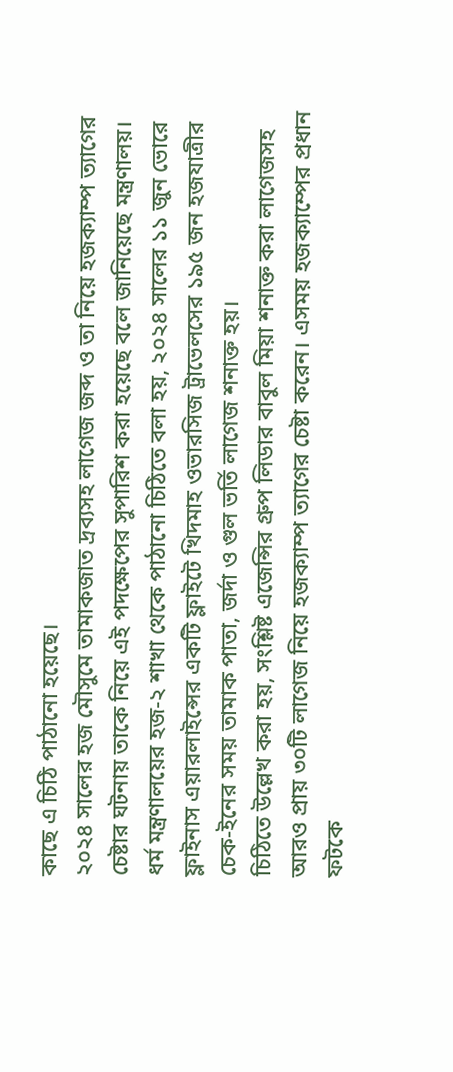কাছে এ চিঠি পাঠানো হয়েছে।
২০২৪ সালের হজ মৌসুমে তামাকজাত দ্রব্যসহ লাগেজ জব্দ ও তা নিয়ে হজক্যাম্প ত্যাগের চেষ্টার ঘটনায় তাকে নিয়ে এই পদক্ষেপের সুপারিশ করা হয়েছে বলে জানিয়েছে মন্ত্রণালয়।
ধর্ম মন্ত্রণালয়ের হজ-২ শাখা থেকে পাঠানো চিঠিতে বলা হয়, ২০২৪ সালের ১১ জুন ভোরে ফ্লাইনাস এয়ারলাইন্সের একটি ফ্লাইটে খিদমাহ ওভারসিজ ট্রাভেলসের ১৯৫ জন হজযাত্রীর চেক-ইনের সময় তামাক পাতা, জর্দা ও গুল ভর্তি লাগেজ শনাক্ত হয়।
চিঠিতে উল্লেখ করা হয়, সংশ্লিষ্ট এজেন্সির গ্রুপ লিডার বাবুল মিয়া শনাক্ত করা লাগেজসহ আরও প্রায় ৩০টি লাগেজ নিয়ে হজক্যাম্প ত্যাগের চেষ্টা করেন। এসময় হজক্যাম্পের প্রধান ফটকে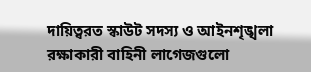দায়িত্বরত স্কাউট সদস্য ও আইনশৃঙ্খলা রক্ষাকারী বাহিনী লাগেজগুলো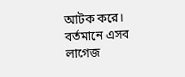আটক করে। বর্তমানে এসব লাগেজ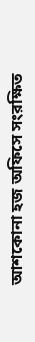আশকোনা হজ অফিসে সংরক্ষিত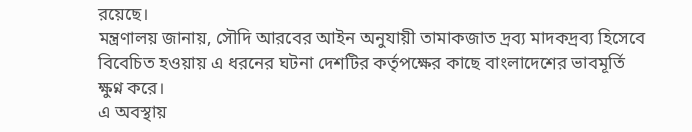রয়েছে।
মন্ত্রণালয় জানায়, সৌদি আরবের আইন অনুযায়ী তামাকজাত দ্রব্য মাদকদ্রব্য হিসেবে বিবেচিত হওয়ায় এ ধরনের ঘটনা দেশটির কর্তৃপক্ষের কাছে বাংলাদেশের ভাবমূর্তি ক্ষুণ্ন করে।
এ অবস্থায়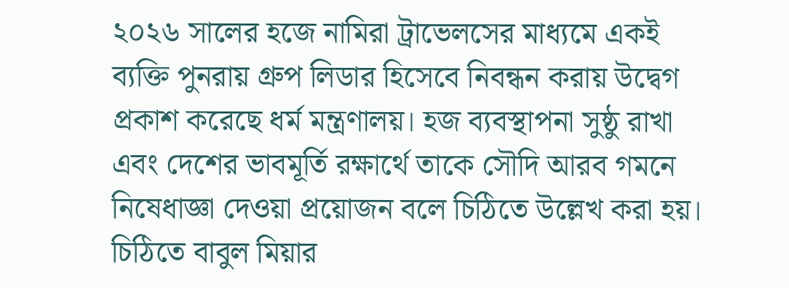২০২৬ সালের হজে নামিরা ট্রাভেলসের মাধ্যমে একই ব্যক্তি পুনরায় গ্রুপ লিডার হিসেবে নিবন্ধন করায় উদ্বেগ প্রকাশ করেছে ধর্ম মন্ত্রণালয়। হজ ব্যবস্থাপনা সুষ্ঠু রাখা এবং দেশের ভাবমূর্তি রক্ষার্থে তাকে সৌদি আরব গমনে নিষেধাজ্ঞা দেওয়া প্রয়োজন বলে চিঠিতে উল্লেখ করা হয়।
চিঠিতে বাবুল মিয়ার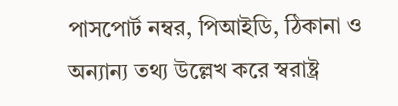পাসপোর্ট নম্বর, পিআইডি, ঠিকানা ও অন্যান্য তথ্য উল্লেখ করে স্বরাষ্ট্র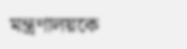মন্ত্রণালয়কে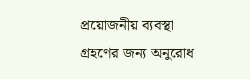প্রয়োজনীয় ব্যবস্থা গ্রহণের জন্য অনুরোধ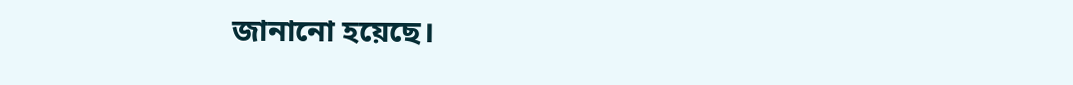জানানো হয়েছে।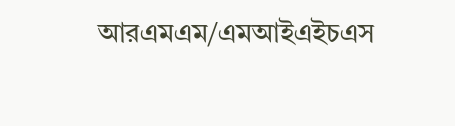আরএমএম/এমআইএইচএস